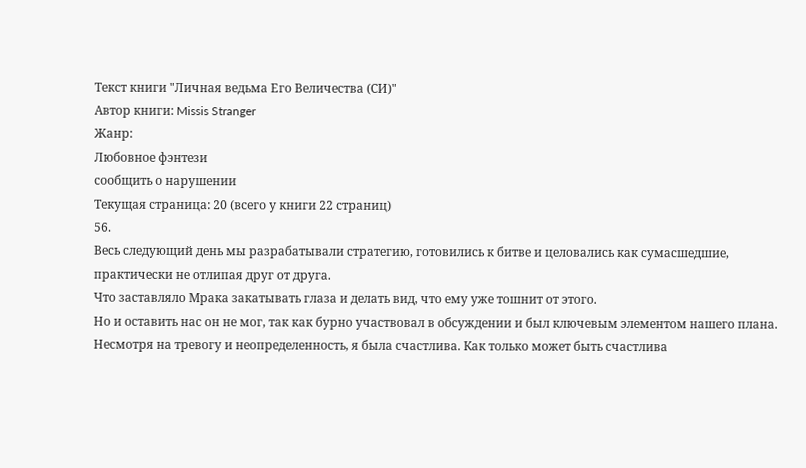Текст книги "Личная ведьма Его Величества (СИ)"
Автор книги: Missis Stranger
Жанр:
Любовное фэнтези
сообщить о нарушении
Текущая страница: 20 (всего у книги 22 страниц)
56.
Весь следующий день мы разрабатывали стратегию, готовились к битве и целовались как сумасшедшие, практически не отлипая друг от друга.
Что заставляло Мрака закатывать глаза и делать вид, что ему уже тошнит от этого.
Но и оставить нас он не мог, так как бурно участвовал в обсуждении и был ключевым элементом нашего плана.
Несмотря на тревогу и неопределенность, я была счастлива. Как только может быть счастлива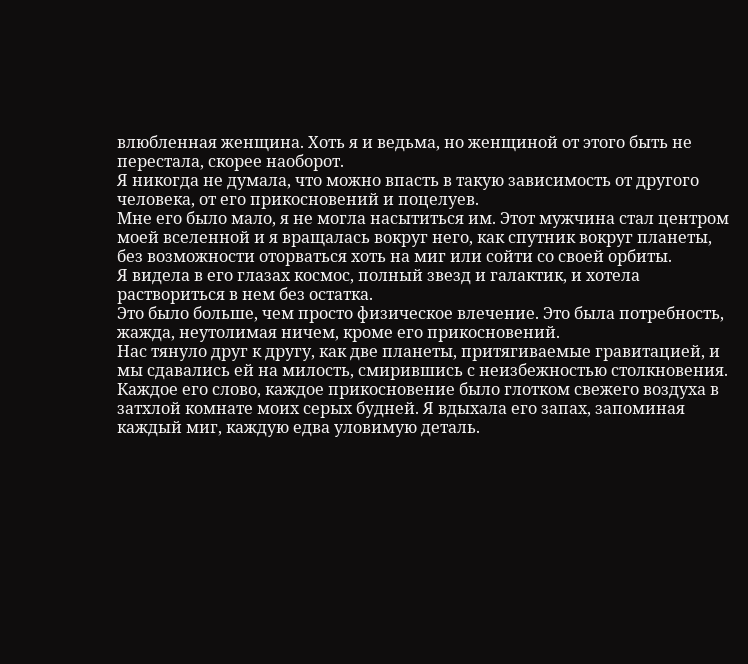влюбленная женщина. Хоть я и ведьма, но женщиной от этого быть не перестала, скорее наоборот.
Я никогда не думала, что можно впасть в такую зависимость от другого человека, от его прикосновений и поцелуев.
Мне его было мало, я не могла насытиться им. Этот мужчина стал центром моей вселенной и я вращалась вокруг него, как спутник вокруг планеты, без возможности оторваться хоть на миг или сойти со своей орбиты.
Я видела в его глазах космос, полный звезд и галактик, и хотела раствориться в нем без остатка.
Это было больше, чем просто физическое влечение. Это была потребность, жажда, неутолимая ничем, кроме его прикосновений.
Нас тянуло друг к другу, как две планеты, притягиваемые гравитацией, и мы сдавались ей на милость, смирившись с неизбежностью столкновения.
Каждое его слово, каждое прикосновение было глотком свежего воздуха в затхлой комнате моих серых будней. Я вдыхала его запах, запоминая каждый миг, каждую едва уловимую деталь.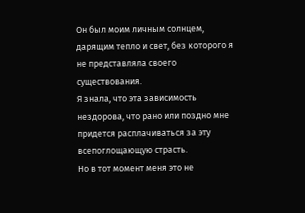Он был моим личным солнцем, дарящим тепло и свет, без которого я не представляла своего существования.
Я знала, что эта зависимость нездорова, что рано или поздно мне придется расплачиваться за эту всепоглощающую страсть.
Но в тот момент меня это не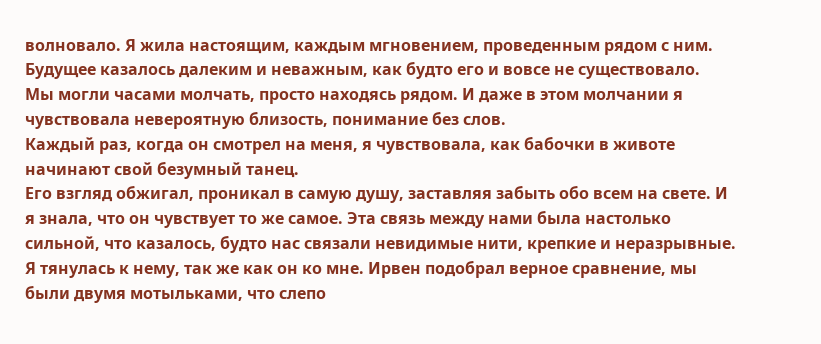волновало. Я жила настоящим, каждым мгновением, проведенным рядом с ним. Будущее казалось далеким и неважным, как будто его и вовсе не существовало.
Мы могли часами молчать, просто находясь рядом. И даже в этом молчании я чувствовала невероятную близость, понимание без слов.
Каждый раз, когда он смотрел на меня, я чувствовала, как бабочки в животе начинают свой безумный танец.
Его взгляд обжигал, проникал в самую душу, заставляя забыть обо всем на свете. И я знала, что он чувствует то же самое. Эта связь между нами была настолько сильной, что казалось, будто нас связали невидимые нити, крепкие и неразрывные.
Я тянулась к нему, так же как он ко мне. Ирвен подобрал верное сравнение, мы были двумя мотыльками, что слепо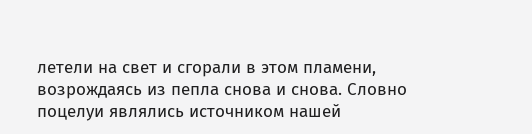летели на свет и сгорали в этом пламени, возрождаясь из пепла снова и снова. Словно поцелуи являлись источником нашей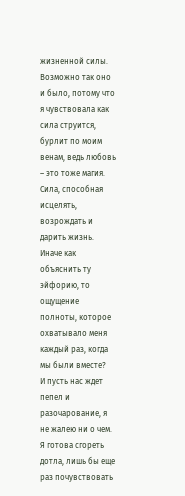жизненной силы.
Возможно так оно и было, потому что я чувствовала как сила струится, бурлит по моим венам, ведь любовь – это тоже магия.
Сила, способная исцелять, возрождать и дарить жизнь. Иначе как объяснить ту эйфорию, то ощущение полноты, которое охватывало меня каждый раз, когда мы были вместе?
И пусть нас ждет пепел и разочарование, я не жалею ни о чем. Я готова сгореть дотла, лишь бы еще раз почувствовать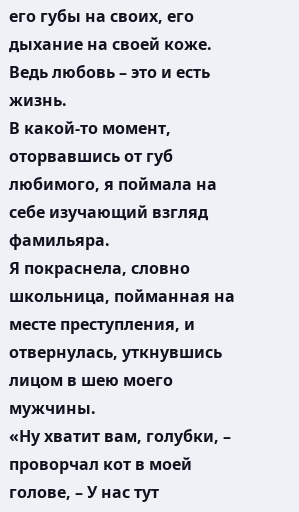его губы на своих, его дыхание на своей коже.
Ведь любовь – это и есть жизнь.
В какой-то момент, оторвавшись от губ любимого, я поймала на себе изучающий взгляд фамильяра.
Я покраснела, словно школьница, пойманная на месте преступления, и отвернулась, уткнувшись лицом в шею моего мужчины.
«Ну хватит вам, голубки, – проворчал кот в моей голове, – У нас тут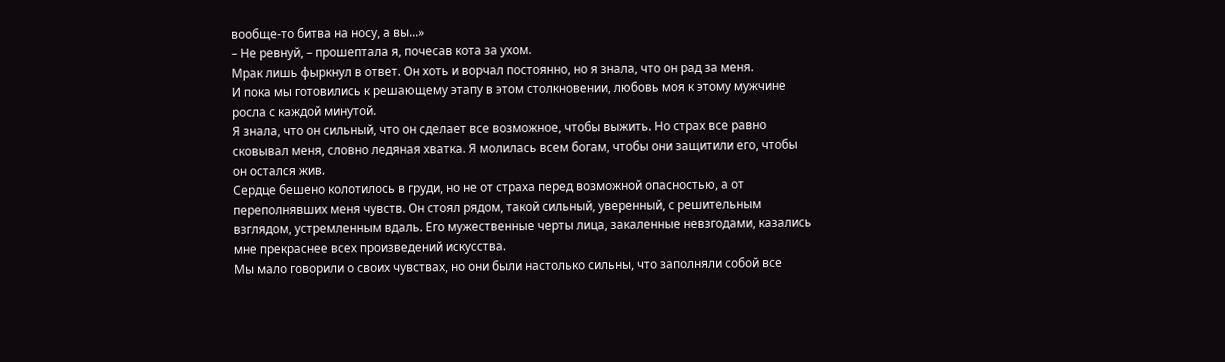вообще-то битва на носу, а вы...»
– Не ревнуй, – прошептала я, почесав кота за ухом.
Мрак лишь фыркнул в ответ. Он хоть и ворчал постоянно, но я знала, что он рад за меня.
И пока мы готовились к решающему этапу в этом столкновении, любовь моя к этому мужчине росла с каждой минутой.
Я знала, что он сильный, что он сделает все возможное, чтобы выжить. Но страх все равно сковывал меня, словно ледяная хватка. Я молилась всем богам, чтобы они защитили его, чтобы он остался жив.
Сердце бешено колотилось в груди, но не от страха перед возможной опасностью, а от переполнявших меня чувств. Он стоял рядом, такой сильный, уверенный, с решительным взглядом, устремленным вдаль. Его мужественные черты лица, закаленные невзгодами, казались мне прекраснее всех произведений искусства.
Мы мало говорили о своих чувствах, но они были настолько сильны, что заполняли собой все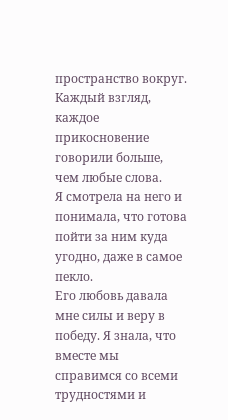пространство вокруг. Каждый взгляд, каждое прикосновение говорили больше, чем любые слова.
Я смотрела на него и понимала, что готова пойти за ним куда угодно, даже в самое пекло.
Его любовь давала мне силы и веру в победу. Я знала, что вместе мы справимся со всеми трудностями и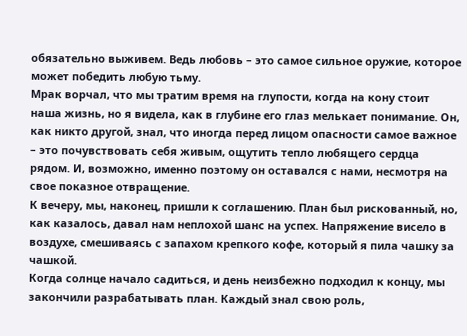обязательно выживем. Ведь любовь – это самое сильное оружие, которое может победить любую тьму.
Мрак ворчал, что мы тратим время на глупости, когда на кону стоит наша жизнь, но я видела, как в глубине его глаз мелькает понимание. Он, как никто другой, знал, что иногда перед лицом опасности самое важное – это почувствовать себя живым, ощутить тепло любящего сердца рядом. И, возможно, именно поэтому он оставался с нами, несмотря на свое показное отвращение.
К вечеру, мы, наконец, пришли к соглашению. План был рискованный, но, как казалось, давал нам неплохой шанс на успех. Напряжение висело в воздухе, смешиваясь с запахом крепкого кофе, который я пила чашку за чашкой.
Когда солнце начало садиться, и день неизбежно подходил к концу, мы закончили разрабатывать план. Каждый знал свою роль,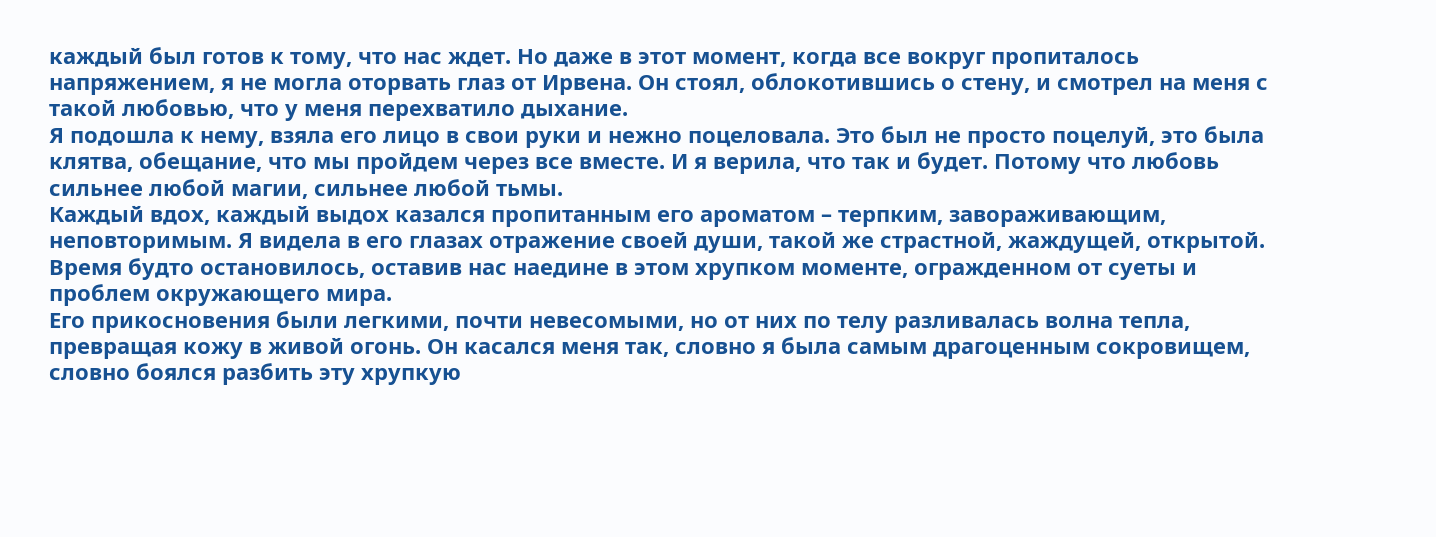каждый был готов к тому, что нас ждет. Но даже в этот момент, когда все вокруг пропиталось напряжением, я не могла оторвать глаз от Ирвена. Он стоял, облокотившись о стену, и смотрел на меня с такой любовью, что у меня перехватило дыхание.
Я подошла к нему, взяла его лицо в свои руки и нежно поцеловала. Это был не просто поцелуй, это была клятва, обещание, что мы пройдем через все вместе. И я верила, что так и будет. Потому что любовь сильнее любой магии, сильнее любой тьмы.
Каждый вдох, каждый выдох казался пропитанным его ароматом – терпким, завораживающим, неповторимым. Я видела в его глазах отражение своей души, такой же страстной, жаждущей, открытой. Время будто остановилось, оставив нас наедине в этом хрупком моменте, огражденном от суеты и проблем окружающего мира.
Его прикосновения были легкими, почти невесомыми, но от них по телу разливалась волна тепла, превращая кожу в живой огонь. Он касался меня так, словно я была самым драгоценным сокровищем, словно боялся разбить эту хрупкую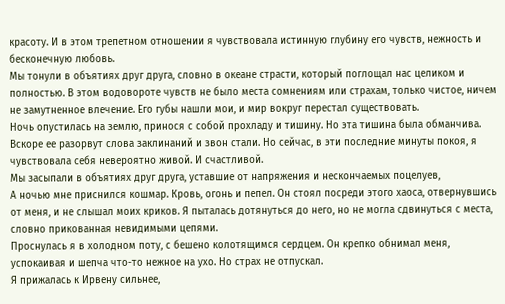красоту. И в этом трепетном отношении я чувствовала истинную глубину его чувств, нежность и бесконечную любовь.
Мы тонули в объятиях друг друга, словно в океане страсти, который поглощал нас целиком и полностью. В этом водовороте чувств не было места сомнениям или страхам, только чистое, ничем не замутненное влечение. Его губы нашли мои, и мир вокруг перестал существовать.
Ночь опустилась на землю, принося с собой прохладу и тишину. Но эта тишина была обманчива. Вскоре ее разорвут слова заклинаний и звон стали. Но сейчас, в эти последние минуты покоя, я чувствовала себя невероятно живой. И счастливой.
Мы засыпали в объятиях друг друга, уставшие от напряжения и нескончаемых поцелуев,
А ночью мне приснился кошмар. Кровь, огонь и пепел. Он стоял посреди этого хаоса, отвернувшись от меня, и не слышал моих криков. Я пыталась дотянуться до него, но не могла сдвинуться с места, словно прикованная невидимыми цепями.
Проснулась я в холодном поту, с бешено колотящимся сердцем. Он крепко обнимал меня, успокаивая и шепча что-то нежное на ухо. Но страх не отпускал.
Я прижалась к Ирвену сильнее,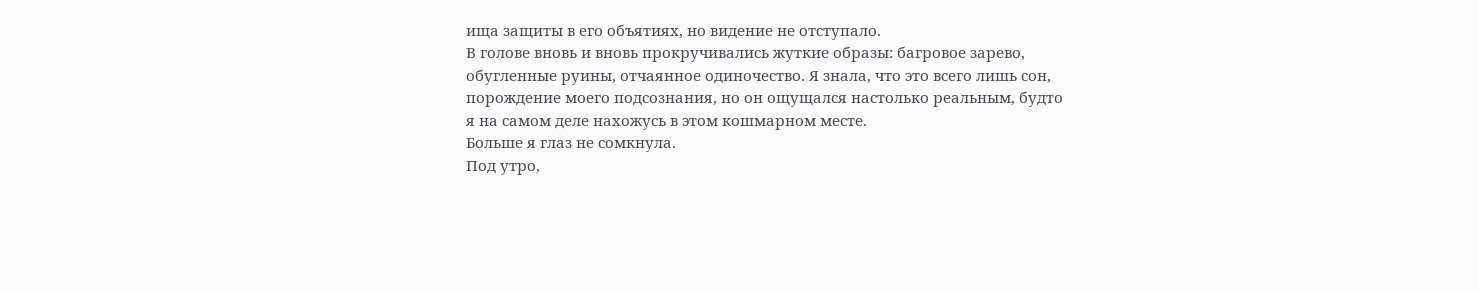ища защиты в его объятиях, но видение не отступало.
В голове вновь и вновь прокручивались жуткие образы: багровое зарево, обугленные руины, отчаянное одиночество. Я знала, что это всего лишь сон, порождение моего подсознания, но он ощущался настолько реальным, будто я на самом деле нахожусь в этом кошмарном месте.
Больше я глаз не сомкнула.
Под утро,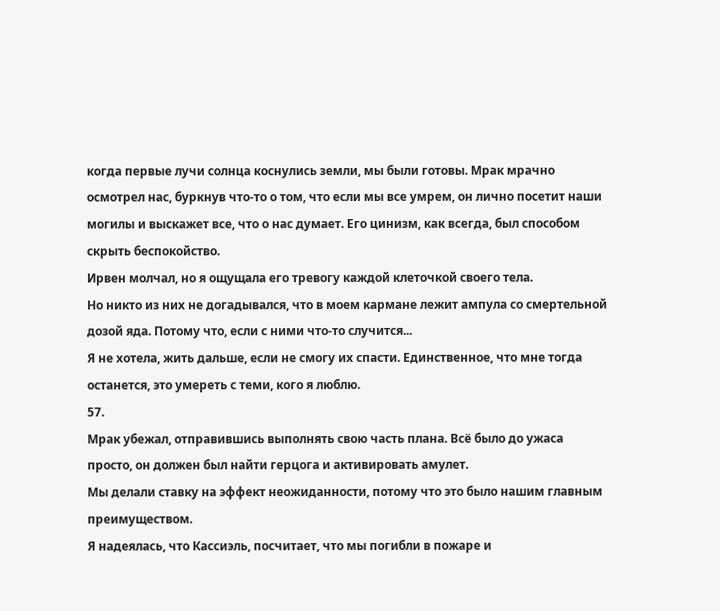когда первые лучи солнца коснулись земли, мы были готовы. Мрак мрачно осмотрел нас, буркнув что-то о том, что если мы все умрем, он лично посетит наши могилы и выскажет все, что о нас думает. Его цинизм, как всегда, был способом скрыть беспокойство.
Ирвен молчал, но я ощущала его тревогу каждой клеточкой своего тела.
Но никто из них не догадывался, что в моем кармане лежит ампула со смертельной дозой яда. Потому что, если с ними что-то случится...
Я не хотела, жить дальше, если не смогу их спасти. Единственное, что мне тогда останется, это умереть с теми, кого я люблю.
57.
Мрак убежал, отправившись выполнять свою часть плана. Всё было до ужаса просто, он должен был найти герцога и активировать амулет.
Мы делали ставку на эффект неожиданности, потому что это было нашим главным преимуществом.
Я надеялась, что Кассиэль, посчитает, что мы погибли в пожаре и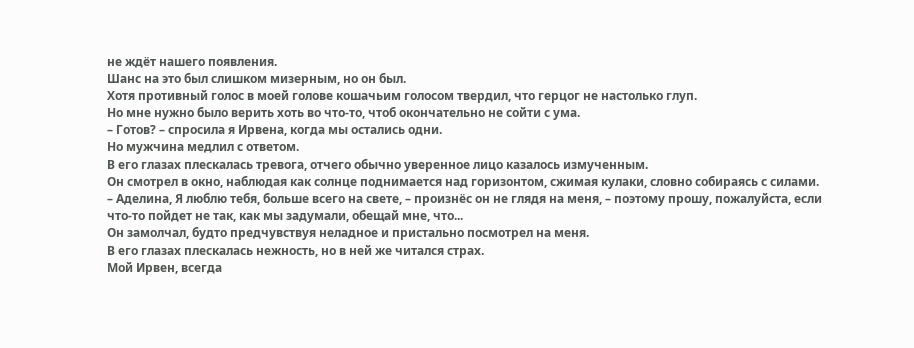не ждёт нашего появления.
Шанс на это был слишком мизерным, но он был.
Хотя противный голос в моей голове кошачьим голосом твердил, что герцог не настолько глуп.
Но мне нужно было верить хоть во что-то, чтоб окончательно не сойти с ума.
– Готов? – спросила я Ирвена, когда мы остались одни.
Но мужчина медлил с ответом.
В его глазах плескалась тревога, отчего обычно уверенное лицо казалось измученным.
Он смотрел в окно, наблюдая как солнце поднимается над горизонтом, сжимая кулаки, словно собираясь с силами.
– Аделина, Я люблю тебя, больше всего на свете, – произнёс он не глядя на меня, – поэтому прошу, пожалуйста, если что-то пойдет не так, как мы задумали, обещай мне, что...
Он замолчал, будто предчувствуя неладное и пристально посмотрел на меня.
В его глазах плескалась нежность, но в ней же читался страх.
Мой Ирвен, всегда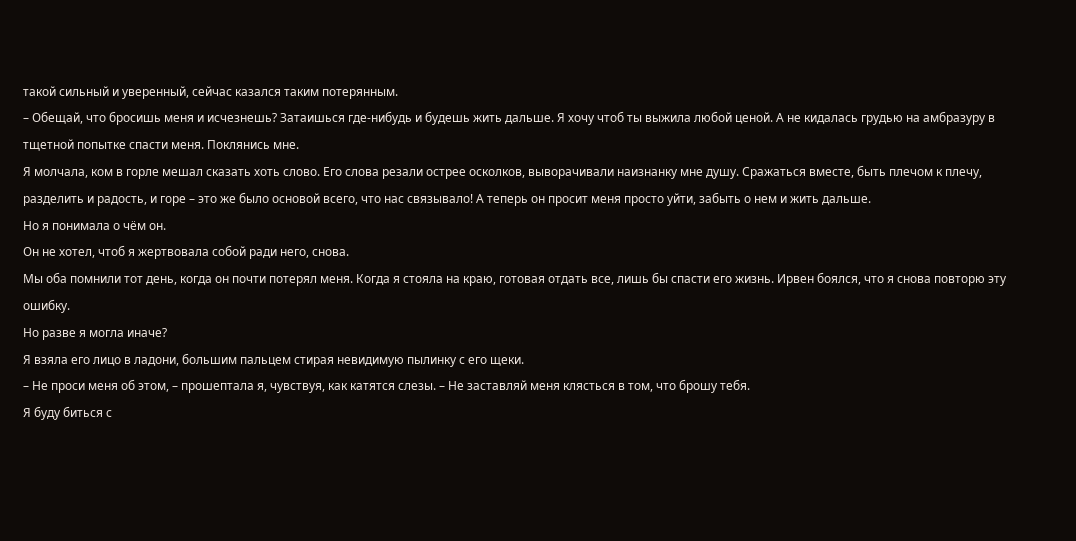такой сильный и уверенный, сейчас казался таким потерянным.
– Обещай, что бросишь меня и исчезнешь? Затаишься где-нибудь и будешь жить дальше. Я хочу чтоб ты выжила любой ценой. А не кидалась грудью на амбразуру в тщетной попытке спасти меня. Поклянись мне.
Я молчала, ком в горле мешал сказать хоть слово. Его слова резали острее осколков, выворачивали наизнанку мне душу. Сражаться вместе, быть плечом к плечу, разделить и радость, и горе – это же было основой всего, что нас связывало! А теперь он просит меня просто уйти, забыть о нем и жить дальше.
Но я понимала о чём он.
Он не хотел, чтоб я жертвовала собой ради него, снова.
Мы оба помнили тот день, когда он почти потерял меня. Когда я стояла на краю, готовая отдать все, лишь бы спасти его жизнь. Ирвен боялся, что я снова повторю эту ошибку.
Но разве я могла иначе?
Я взяла его лицо в ладони, большим пальцем стирая невидимую пылинку с его щеки.
– Не проси меня об этом, – прошептала я, чувствуя, как катятся слезы. – Не заставляй меня клясться в том, что брошу тебя.
Я буду биться с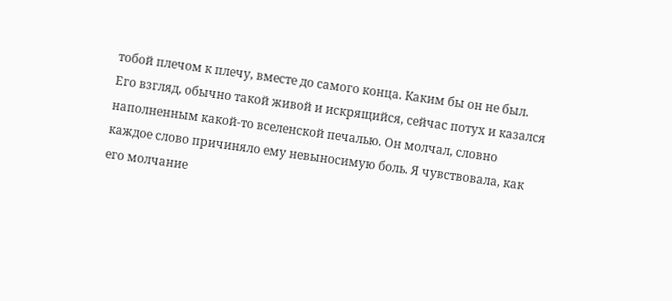тобой плечом к плечу, вместе до самого конца. Каким бы он не был.
Его взгляд, обычно такой живой и искрящийся, сейчас потух и казался наполненным какой-то вселенской печалью. Он молчал, словно каждое слово причиняло ему невыносимую боль. Я чувствовала, как его молчание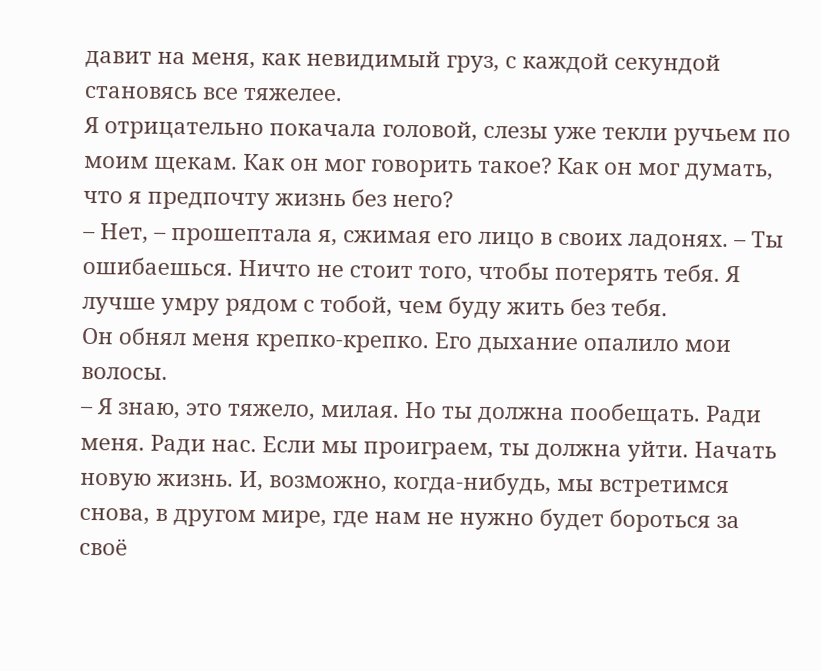давит на меня, как невидимый груз, с каждой секундой становясь все тяжелее.
Я отрицательно покачала головой, слезы уже текли ручьем по моим щекам. Как он мог говорить такое? Как он мог думать, что я предпочту жизнь без него?
– Нет, – прошептала я, сжимая его лицо в своих ладонях. – Ты ошибаешься. Ничто не стоит того, чтобы потерять тебя. Я лучше умру рядом с тобой, чем буду жить без тебя.
Он обнял меня крепко-крепко. Его дыхание опалило мои волосы.
– Я знаю, это тяжело, милая. Но ты должна пообещать. Ради меня. Ради нас. Если мы проиграем, ты должна уйти. Начать новую жизнь. И, возможно, когда-нибудь, мы встретимся снова, в другом мире, где нам не нужно будет бороться за своё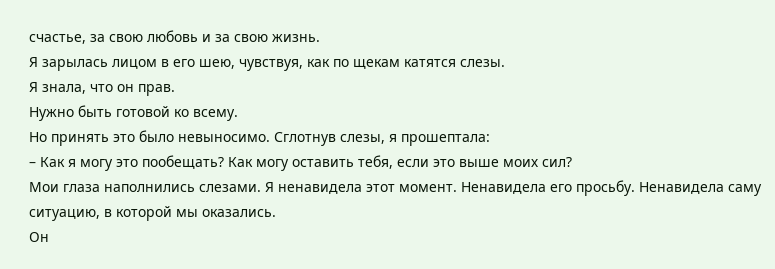счастье, за свою любовь и за свою жизнь.
Я зарылась лицом в его шею, чувствуя, как по щекам катятся слезы.
Я знала, что он прав.
Нужно быть готовой ко всему.
Но принять это было невыносимо. Сглотнув слезы, я прошептала:
– Как я могу это пообещать? Как могу оставить тебя, если это выше моих сил?
Мои глаза наполнились слезами. Я ненавидела этот момент. Ненавидела его просьбу. Ненавидела саму ситуацию, в которой мы оказались.
Он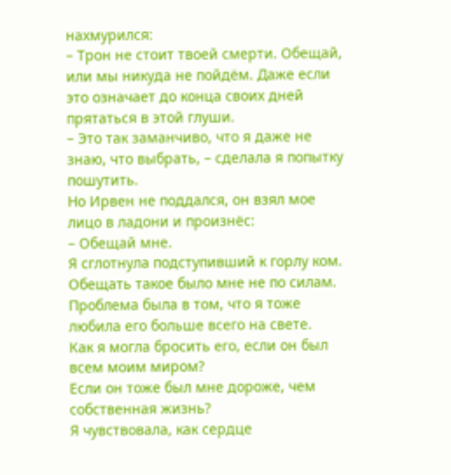нахмурился:
– Трон не стоит твоей смерти. Обещай, или мы никуда не пойдём. Даже если это означает до конца своих дней прятаться в этой глуши.
– Это так заманчиво, что я даже не знаю, что выбрать, – сделала я попытку пошутить.
Но Ирвен не поддался, он взял мое лицо в ладони и произнёс:
– Обещай мне.
Я сглотнула подступивший к горлу ком. Обещать такое было мне не по силам.
Проблема была в том, что я тоже любила его больше всего на свете.
Как я могла бросить его, если он был всем моим миром?
Если он тоже был мне дороже, чем собственная жизнь?
Я чувствовала, как сердце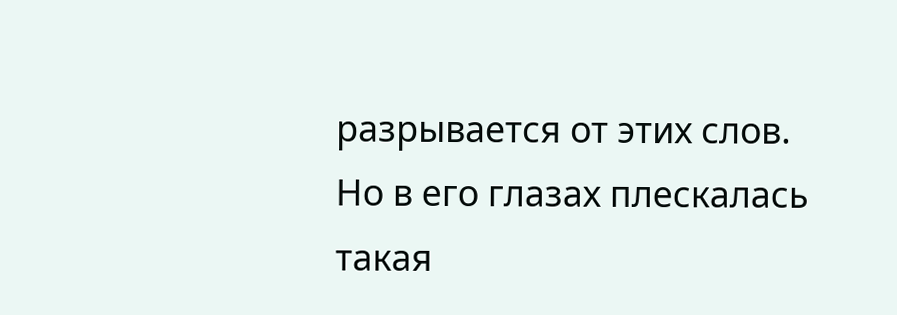разрывается от этих слов.
Но в его глазах плескалась такая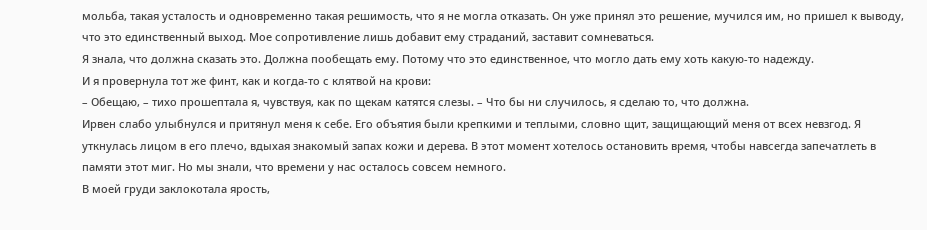мольба, такая усталость и одновременно такая решимость, что я не могла отказать. Он уже принял это решение, мучился им, но пришел к выводу, что это единственный выход. Мое сопротивление лишь добавит ему страданий, заставит сомневаться.
Я знала, что должна сказать это. Должна пообещать ему. Потому что это единственное, что могло дать ему хоть какую-то надежду.
И я провернула тот же финт, как и когда-то с клятвой на крови:
– Обещаю, – тихо прошептала я, чувствуя, как по щекам катятся слезы. – Что бы ни случилось, я сделаю то, что должна.
Ирвен слабо улыбнулся и притянул меня к себе. Его объятия были крепкими и теплыми, словно щит, защищающий меня от всех невзгод. Я уткнулась лицом в его плечо, вдыхая знакомый запах кожи и дерева. В этот момент хотелось остановить время, чтобы навсегда запечатлеть в памяти этот миг. Но мы знали, что времени у нас осталось совсем немного.
В моей груди заклокотала ярость,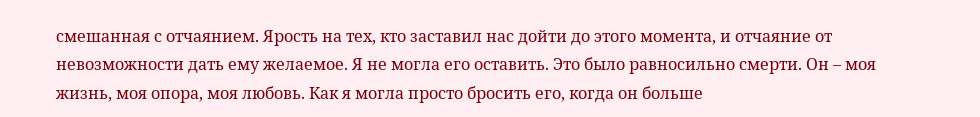смешанная с отчаянием. Ярость на тех, кто заставил нас дойти до этого момента, и отчаяние от невозможности дать ему желаемое. Я не могла его оставить. Это было равносильно смерти. Он – моя жизнь, моя опора, моя любовь. Как я могла просто бросить его, когда он больше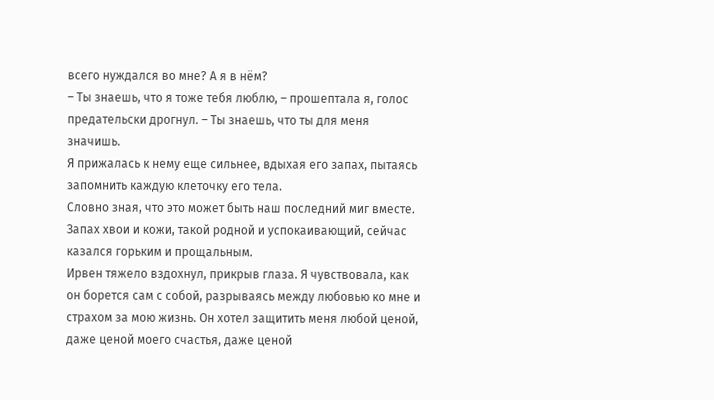всего нуждался во мне? А я в нём?
– Ты знаешь, что я тоже тебя люблю, – прошептала я, голос предательски дрогнул. – Ты знаешь, что ты для меня значишь.
Я прижалась к нему еще сильнее, вдыхая его запах, пытаясь запомнить каждую клеточку его тела.
Словно зная, что это может быть наш последний миг вместе. Запах хвои и кожи, такой родной и успокаивающий, сейчас казался горьким и прощальным.
Ирвен тяжело вздохнул, прикрыв глаза. Я чувствовала, как он борется сам с собой, разрываясь между любовью ко мне и страхом за мою жизнь. Он хотел защитить меня любой ценой, даже ценой моего счастья, даже ценой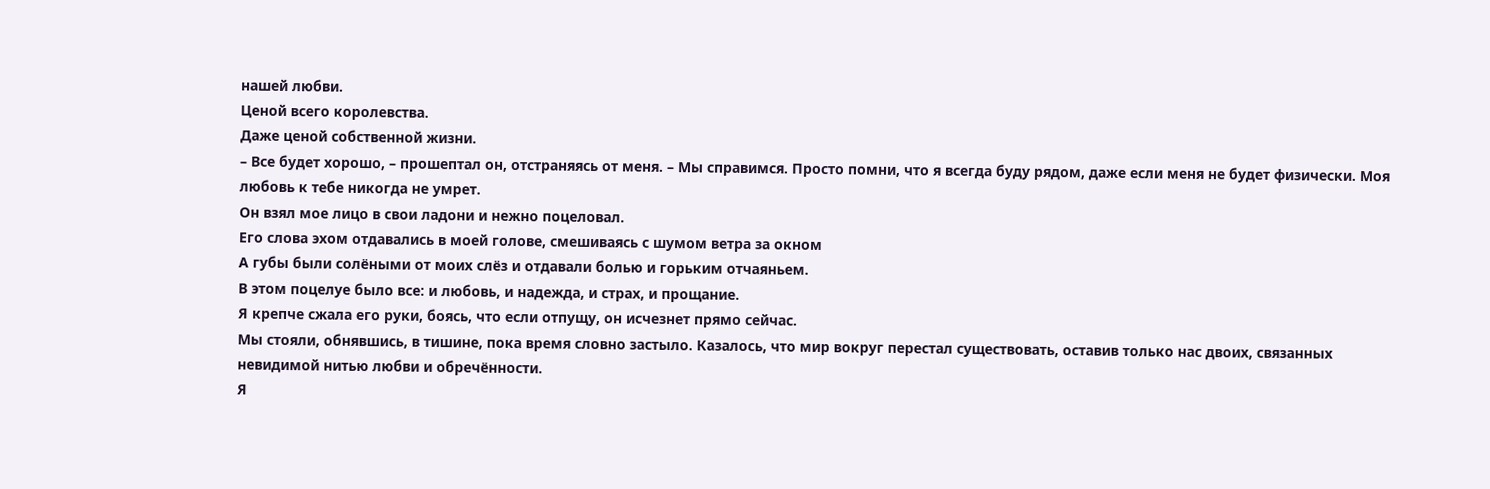нашей любви.
Ценой всего королевства.
Даже ценой собственной жизни.
– Все будет хорошо, – прошептал он, отстраняясь от меня. – Мы справимся. Просто помни, что я всегда буду рядом, даже если меня не будет физически. Моя любовь к тебе никогда не умрет.
Он взял мое лицо в свои ладони и нежно поцеловал.
Его слова эхом отдавались в моей голове, смешиваясь с шумом ветра за окном
А губы были солёными от моих слёз и отдавали болью и горьким отчаяньем.
В этом поцелуе было все: и любовь, и надежда, и страх, и прощание.
Я крепче сжала его руки, боясь, что если отпущу, он исчезнет прямо сейчас.
Мы стояли, обнявшись, в тишине, пока время словно застыло. Казалось, что мир вокруг перестал существовать, оставив только нас двоих, связанных невидимой нитью любви и обречённости.
Я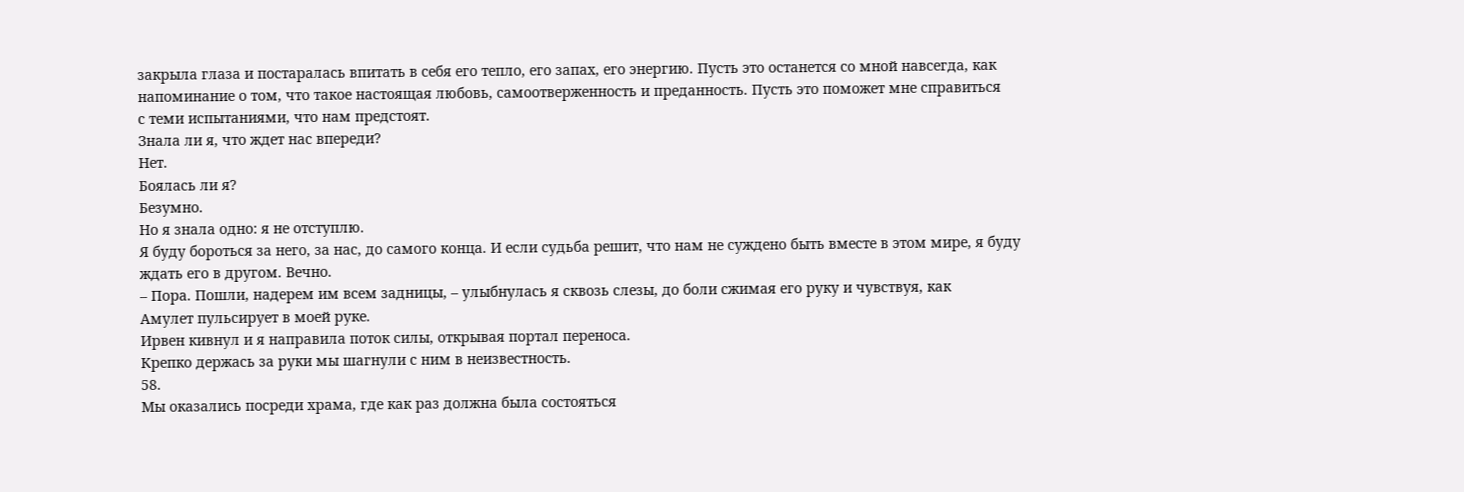закрыла глаза и постаралась впитать в себя его тепло, его запах, его энергию. Пусть это останется со мной навсегда, как напоминание о том, что такое настоящая любовь, самоотверженность и преданность. Пусть это поможет мне справиться
с теми испытаниями, что нам предстоят.
Знала ли я, что ждет нас впереди?
Нет.
Боялась ли я?
Безумно.
Но я знала одно: я не отступлю.
Я буду бороться за него, за нас, до самого конца. И если судьба решит, что нам не суждено быть вместе в этом мире, я буду ждать его в другом. Вечно.
– Пора. Пошли, надерем им всем задницы, – улыбнулась я сквозь слезы, до боли сжимая его руку и чувствуя, как
Амулет пульсирует в моей руке.
Ирвен кивнул и я направила поток силы, открывая портал переноса.
Крепко держась за руки мы шагнули с ним в неизвестность.
58.
Мы оказались посреди храма, где как раз должна была состояться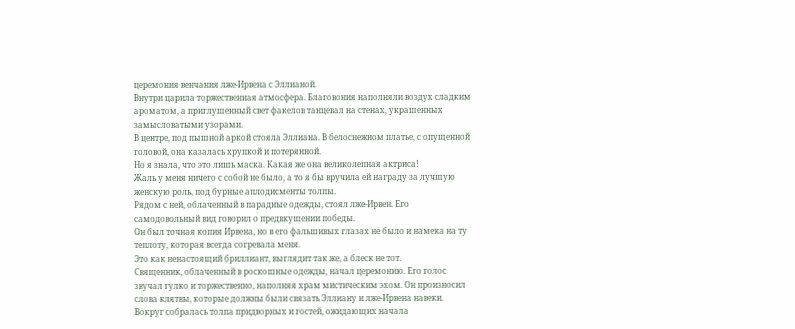церемония венчания лже-Ирвена с Эллианой.
Внутри царила торжественная атмосфера. Благовония наполняли воздух сладким ароматом, а приглушенный свет факелов танцевал на стенах, украшенных замысловатыми узорами.
В центре, под пышной аркой стояла Эллиана. В белоснежном платье, с опущенной головой, она казалась хрупкой и потерянной.
Но я знала, что это лишь маска. Какая же она великолепная актриса!
Жаль у меня ничего с собой не было, а то я бы вручила ей награду за лучшую женскую роль, под бурные аплодисменты толпы.
Рядом с ней, облаченный в парадные одежды, стоял лже-Ирвен. Его самодовольный вид говорил о предвкушении победы.
Он был точная копия Ирвена, но в его фальшивых глазах не было и намека на ту теплоту, которая всегда согревала меня.
Это как ненастоящий бриллиант, выглядит так же, а блеск не тот.
Священник, облаченный в роскошные одежды, начал церемонию. Его голос звучал гулко и торжественно, наполняя храм мистическим эхом. Он произносил слова клятвы, которые должны были связать Эллиану и лже-Ирвена навеки.
Вокруг собралась толпа придворных и гостей, ожидающих начала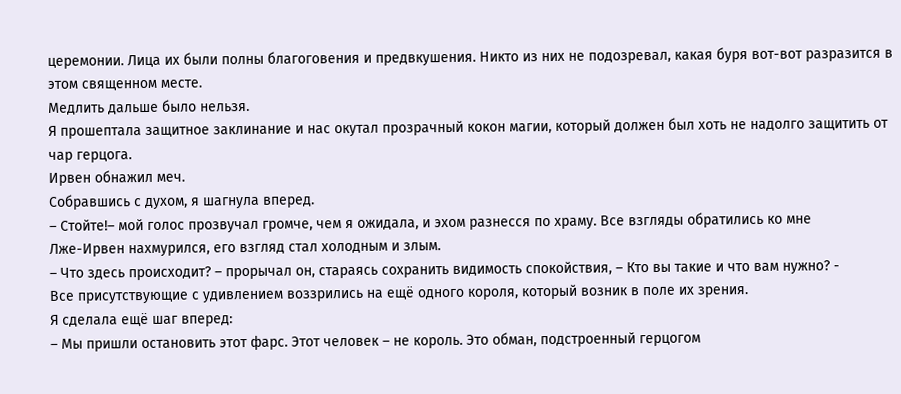церемонии. Лица их были полны благоговения и предвкушения. Никто из них не подозревал, какая буря вот-вот разразится в этом священном месте.
Медлить дальше было нельзя.
Я прошептала защитное заклинание и нас окутал прозрачный кокон магии, который должен был хоть не надолго защитить от чар герцога.
Ирвен обнажил меч.
Собравшись с духом, я шагнула вперед.
– Стойте!– мой голос прозвучал громче, чем я ожидала, и эхом разнесся по храму. Все взгляды обратились ко мне
Лже-Ирвен нахмурился, его взгляд стал холодным и злым.
– Что здесь происходит? – прорычал он, стараясь сохранить видимость спокойствия, – Кто вы такие и что вам нужно? -
Все присутствующие с удивлением воззрились на ещё одного короля, который возник в поле их зрения.
Я сделала ещё шаг вперед:
– Мы пришли остановить этот фарс. Этот человек – не король. Это обман, подстроенный герцогом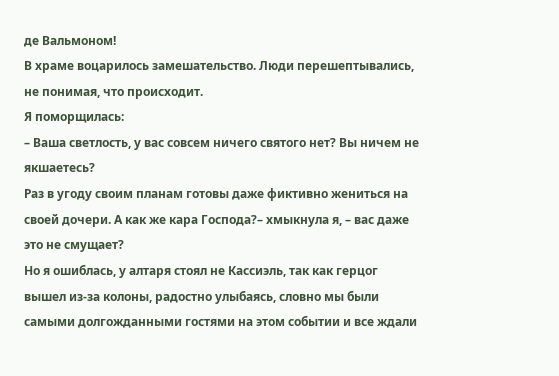де Вальмоном!
В храме воцарилось замешательство. Люди перешептывались, не понимая, что происходит.
Я поморщилась:
– Ваша светлость, у вас совсем ничего святого нет? Вы ничем не якшаетесь?
Раз в угоду своим планам готовы даже фиктивно жениться на своей дочери. А как же кара Господа?– хмыкнула я, – вас даже это не смущает?
Но я ошиблась, у алтаря стоял не Кассиэль, так как герцог вышел из-за колоны, радостно улыбаясь, словно мы были самыми долгожданными гостями на этом событии и все ждали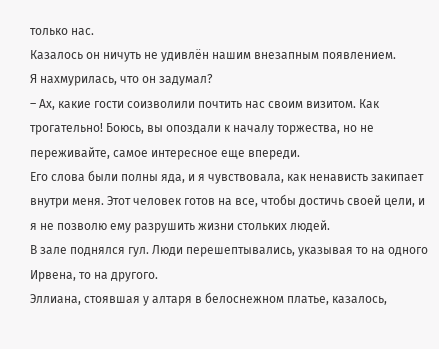только нас.
Казалось он ничуть не удивлён нашим внезапным появлением.
Я нахмурилась, что он задумал?
– Ах, какие гости соизволили почтить нас своим визитом. Как трогательно! Боюсь, вы опоздали к началу торжества, но не переживайте, самое интересное еще впереди.
Его слова были полны яда, и я чувствовала, как ненависть закипает внутри меня. Этот человек готов на все, чтобы достичь своей цели, и я не позволю ему разрушить жизни стольких людей.
В зале поднялся гул. Люди перешептывались, указывая то на одного Ирвена, то на другого.
Эллиана, стоявшая у алтаря в белоснежном платье, казалось,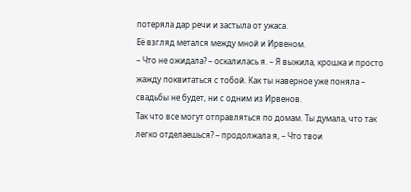потеряла дар речи и застыла от ужаса.
Её взгляд метался между мной и Ирвеном.
– Что не ожидала? – оскалилась я. – Я выжила, крошка и просто жажду поквитаться с тобой. Как ты наверное уже поняла – свадьбы не будет, ни с одним из Ирвенов.
Так что все могут отправляться по домам. Ты думала, что так легко отделаешься? – продолжала я, – Что твои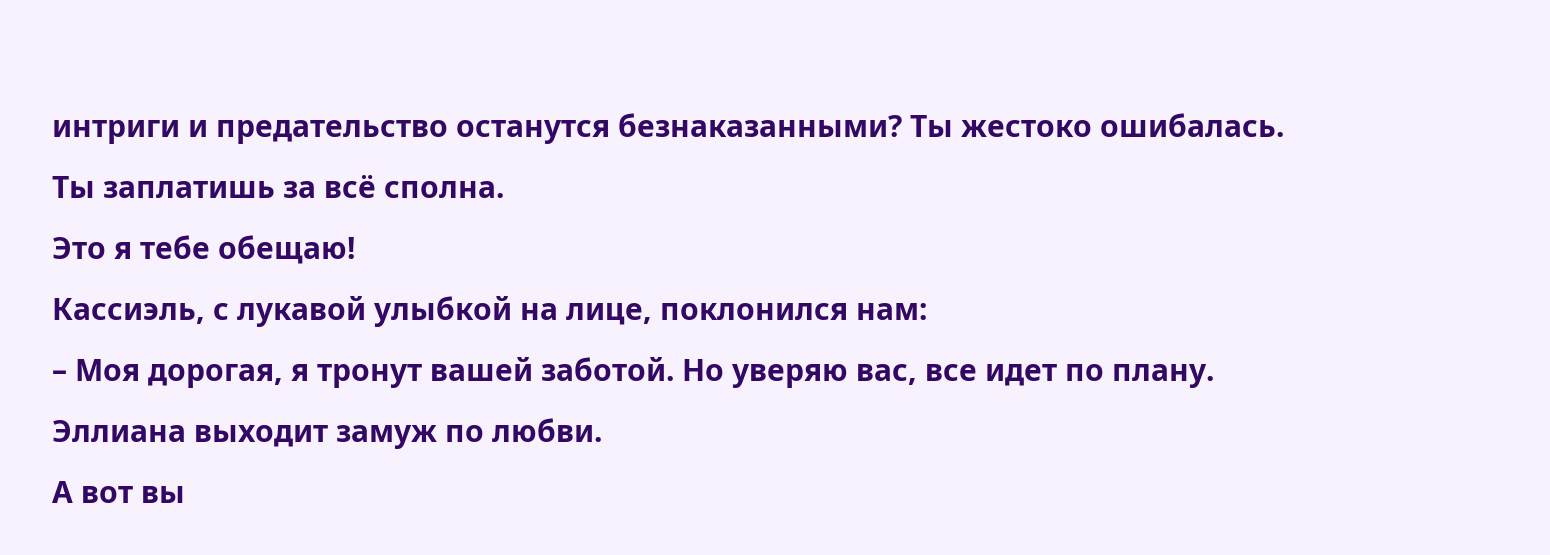интриги и предательство останутся безнаказанными? Ты жестоко ошибалась. Ты заплатишь за всё сполна.
Это я тебе обещаю!
Кассиэль, с лукавой улыбкой на лице, поклонился нам:
– Моя дорогая, я тронут вашей заботой. Но уверяю вас, все идет по плану. Эллиана выходит замуж по любви.
А вот вы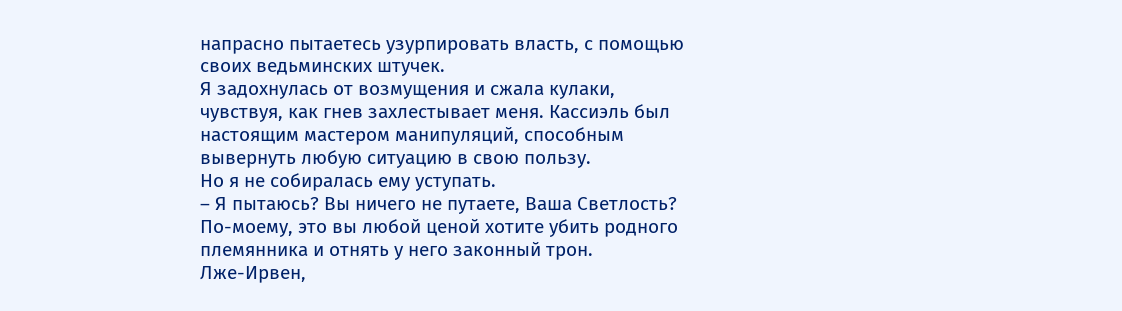напрасно пытаетесь узурпировать власть, с помощью своих ведьминских штучек.
Я задохнулась от возмущения и сжала кулаки, чувствуя, как гнев захлестывает меня. Кассиэль был настоящим мастером манипуляций, способным вывернуть любую ситуацию в свою пользу.
Но я не собиралась ему уступать.
– Я пытаюсь? Вы ничего не путаете, Ваша Светлость?
По-моему, это вы любой ценой хотите убить родного племянника и отнять у него законный трон.
Лже-Ирвен,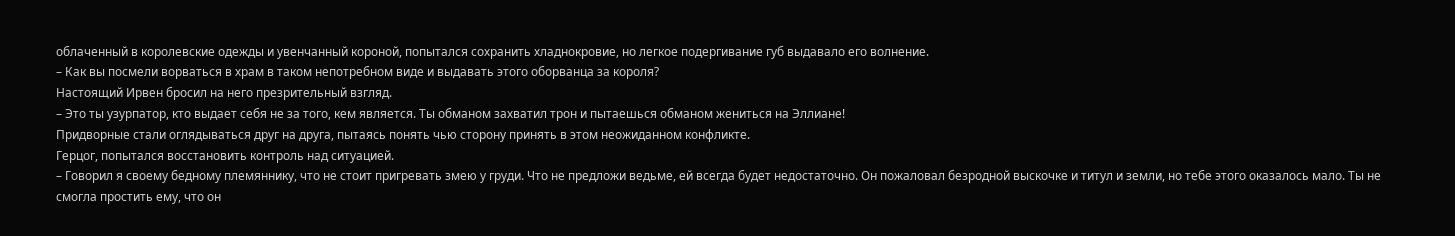облаченный в королевские одежды и увенчанный короной, попытался сохранить хладнокровие, но легкое подергивание губ выдавало его волнение.
– Как вы посмели ворваться в храм в таком непотребном виде и выдавать этого оборванца за короля?
Настоящий Ирвен бросил на него презрительный взгляд.
– Это ты узурпатор, кто выдает себя не за того, кем является. Ты обманом захватил трон и пытаешься обманом жениться на Эллиане!
Придворные стали оглядываться друг на друга, пытаясь понять чью сторону принять в этом неожиданном конфликте.
Герцог, попытался восстановить контроль над ситуацией.
– Говорил я своему бедному племяннику, что не стоит пригревать змею у груди. Что не предложи ведьме, ей всегда будет недостаточно. Он пожаловал безродной выскочке и титул и земли, но тебе этого оказалось мало. Ты не смогла простить ему, что он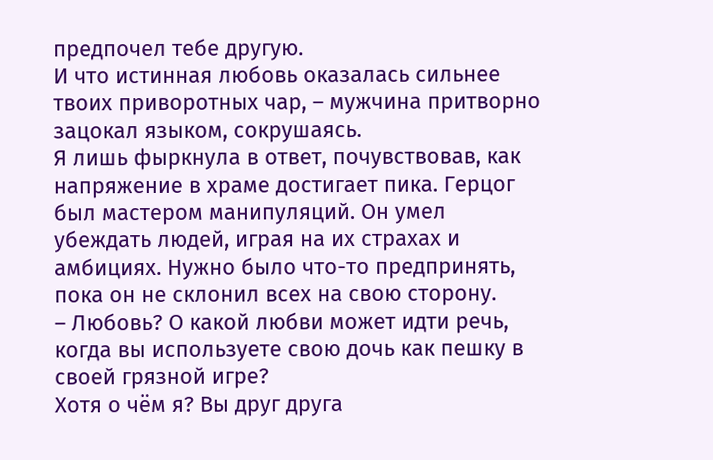предпочел тебе другую.
И что истинная любовь оказалась сильнее твоих приворотных чар, – мужчина притворно зацокал языком, сокрушаясь.
Я лишь фыркнула в ответ, почувствовав, как напряжение в храме достигает пика. Герцог был мастером манипуляций. Он умел убеждать людей, играя на их страхах и амбициях. Нужно было что-то предпринять, пока он не склонил всех на свою сторону.
– Любовь? О какой любви может идти речь, когда вы используете свою дочь как пешку в своей грязной игре?
Хотя о чём я? Вы друг друга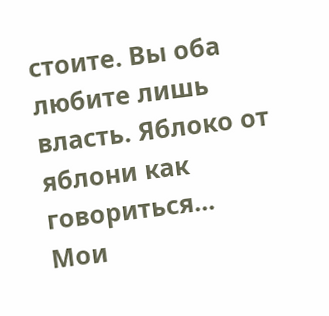стоите. Вы оба любите лишь власть. Яблоко от яблони как говориться...
Мои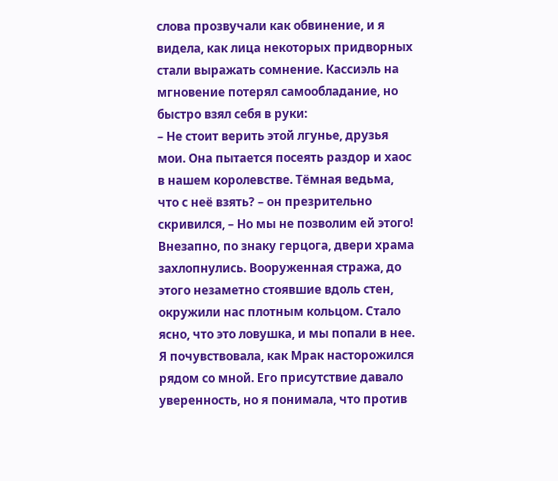слова прозвучали как обвинение, и я видела, как лица некоторых придворных стали выражать сомнение. Кассиэль на мгновение потерял самообладание, но быстро взял себя в руки:
– Не стоит верить этой лгунье, друзья мои. Она пытается посеять раздор и хаос в нашем королевстве. Тёмная ведьма, что с неё взять? – он презрительно скривился, – Но мы не позволим ей этого!
Внезапно, по знаку герцога, двери храма захлопнулись. Вооруженная стража, до этого незаметно стоявшие вдоль стен, окружили нас плотным кольцом. Стало ясно, что это ловушка, и мы попали в нее.
Я почувствовала, как Мрак насторожился рядом со мной. Его присутствие давало уверенность, но я понимала, что против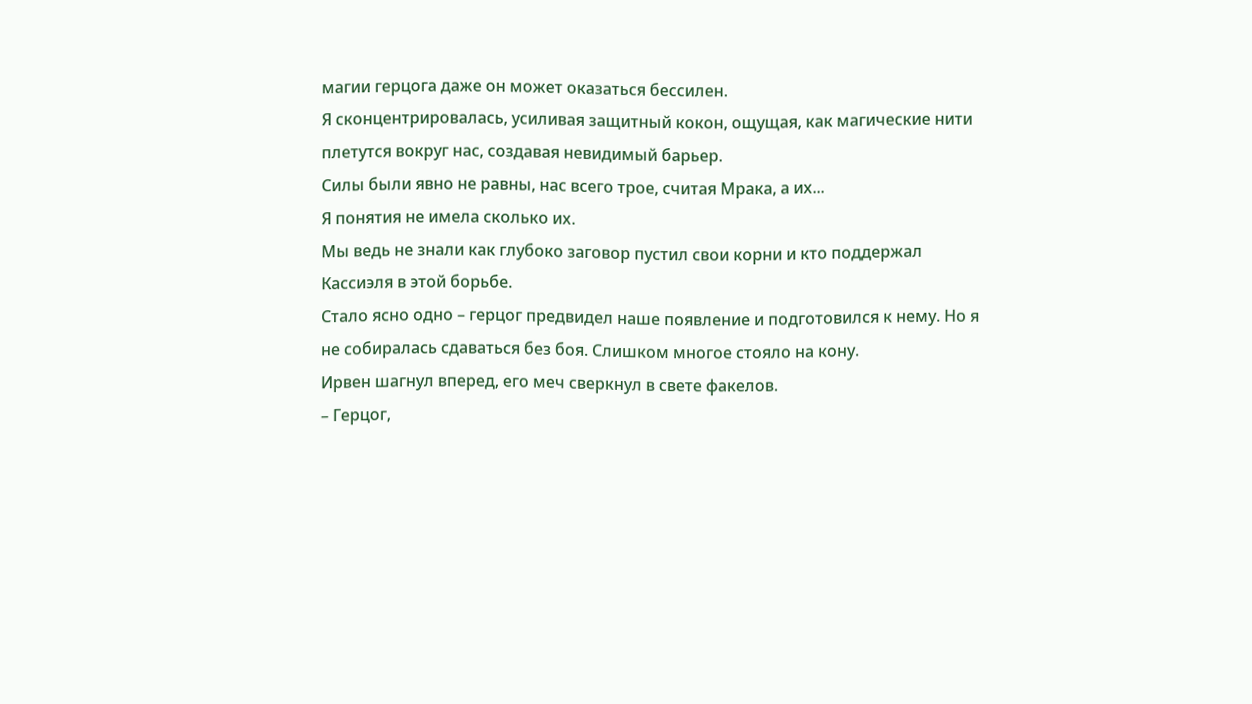магии герцога даже он может оказаться бессилен.
Я сконцентрировалась, усиливая защитный кокон, ощущая, как магические нити плетутся вокруг нас, создавая невидимый барьер.
Силы были явно не равны, нас всего трое, считая Мрака, а их...
Я понятия не имела сколько их.
Мы ведь не знали как глубоко заговор пустил свои корни и кто поддержал Кассиэля в этой борьбе.
Стало ясно одно – герцог предвидел наше появление и подготовился к нему. Но я не собиралась сдаваться без боя. Слишком многое стояло на кону.
Ирвен шагнул вперед, его меч сверкнул в свете факелов.
– Герцог,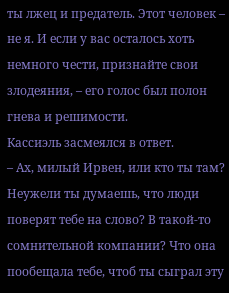ты лжец и предатель. Этот человек – не я. И если у вас осталось хоть немного чести, признайте свои злодеяния, – его голос был полон гнева и решимости.
Кассиэль засмеялся в ответ.
– Ах, милый Ирвен, или кто ты там? Неужели ты думаешь, что люди поверят тебе на слово? В такой-то сомнительной компании? Что она пообещала тебе, чтоб ты сыграл эту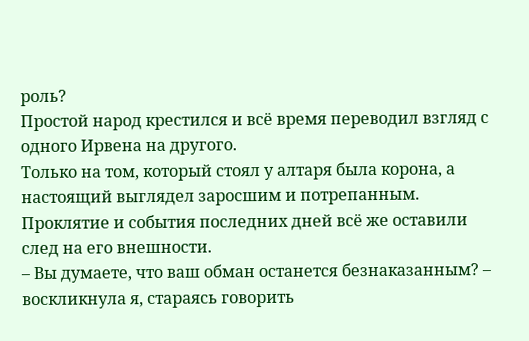роль?
Простой народ крестился и всё время переводил взгляд с одного Ирвена на другого.
Только на том, который стоял у алтаря была корона, а настоящий выглядел заросшим и потрепанным.
Проклятие и события последних дней всё же оставили след на его внешности.
– Вы думаете, что ваш обман останется безнаказанным? – воскликнула я, стараясь говорить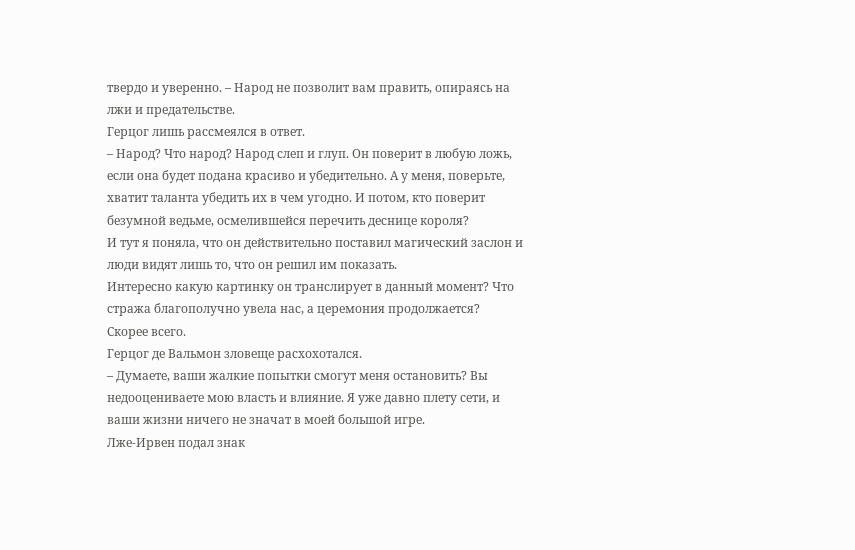твердо и уверенно. – Народ не позволит вам править, опираясь на лжи и предательстве.
Герцог лишь рассмеялся в ответ.
– Народ? Что народ? Народ слеп и глуп. Он поверит в любую ложь, если она будет подана красиво и убедительно. А у меня, поверьте, хватит таланта убедить их в чем угодно. И потом, кто поверит безумной ведьме, осмелившейся перечить деснице короля?
И тут я поняла, что он действительно поставил магический заслон и люди видят лишь то, что он решил им показать.
Интересно какую картинку он транслирует в данный момент? Что стража благополучно увела нас, а церемония продолжается?
Скорее всего.
Герцог де Вальмон зловеще расхохотался.
– Думаете, ваши жалкие попытки смогут меня остановить? Вы недооцениваете мою власть и влияние. Я уже давно плету сети, и ваши жизни ничего не значат в моей большой игре.
Лже-Ирвен подал знак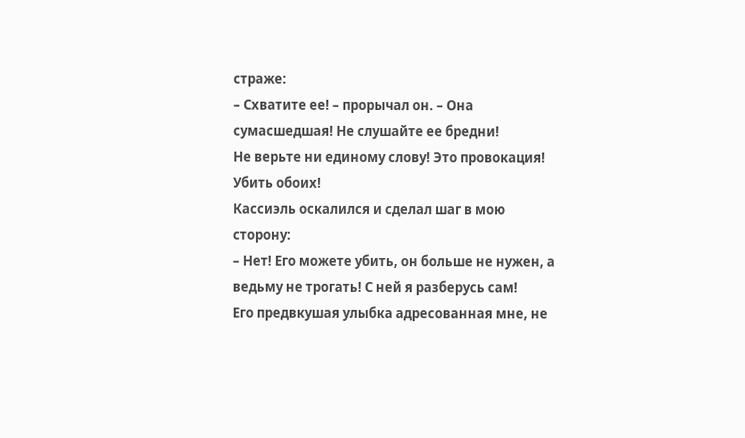страже:
– Схватите ее! – прорычал он. – Она сумасшедшая! Не слушайте ее бредни!
Не верьте ни единому слову! Это провокация! Убить обоих!
Кассиэль оскалился и сделал шаг в мою сторону:
– Нет! Его можете убить, он больше не нужен, а ведьму не трогать! С ней я разберусь сам!
Его предвкушая улыбка адресованная мне, не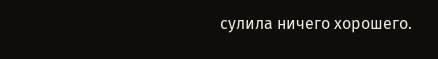сулила ничего хорошего.